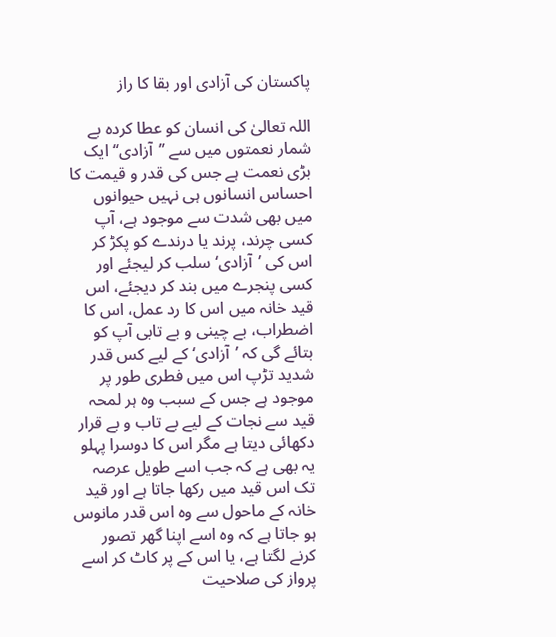پاکستان کی آزادی اور بقا کا راز

اللہ تعالیٰ کی انسان کو عطا کردہ بے شمار نعمتوں میں سے ’’آزادی‘‘ ایک بڑی نعمت ہے جس کی قدر و قیمت کا احساس انسانوں ہی نہیں حیوانوں میں بھی شدت سے موجود ہے، آپ کسی چرند، پرند یا درندے کو پکڑ کر اس کی ’آزادی‘ سلب کر لیجئے اور کسی پنجرے میں بند کر دیجئے، اس قید خانہ میں اس کا رد عمل، اس کا اضطراب، بے چینی و بے تابی آپ کو بتائے گی کہ ’آزادی‘ کے لیے کس قدر شدید تڑپ اس میں فطری طور پر موجود ہے جس کے سبب وہ ہر لمحہ قید سے نجات کے لیے بے تاب و بے قرار دکھائی دیتا ہے مگر اس کا دوسرا پہلو یہ بھی ہے کہ جب اسے طویل عرصہ تک اس قید میں رکھا جاتا ہے اور قید خانہ کے ماحول سے وہ اس قدر مانوس ہو جاتا ہے کہ وہ اسے اپنا گھر تصور کرنے لگتا ہے، یا اس کے پر کاٹ کر اسے پرواز کی صلاحیت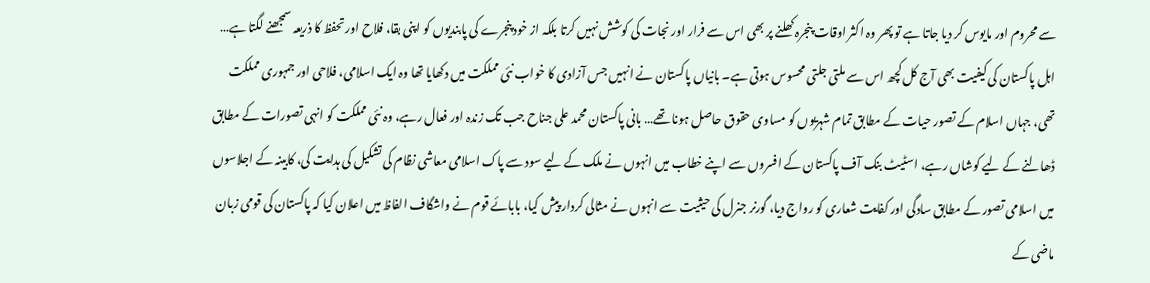سے محروم اور مایوس کر دیا جاتا ہے تو پھر وہ اکثر اوقات پنجرہ کھلنے پر بھی اس سے فرار اور نجات کی کوشش نہیں کرتا بلکہ از خود پنجرے کی پابندیوں کو اپنی بقا، فلاح اور تحفظ کا ذریعہ سمجھنے لگتا ہے… اہل پاکستان کی کیفیت بھی آج کل کچھ اس سے ملتی جلتی محسوس ہوتی ہے۔ بانیاں پاکستان نے انہیں جس آزادی کا خواب نئی مملکت میں دکھایا تھا وہ ایک اسلامی، فلاحی اور جمہوری مملکت تھی، جہاں اسلام کے تصور حیات کے مطابق تمام شہریوں کو مساوی حقوق حاصل ہونا تھے… بانی پاکستان محمد علی جناح جب تک زندہ اور فعال رہے، وہ نئی مملکت کو انہی تصورات کے مطابق ڈھالنے کے لیے کوشاں رہے، اسٹیٹ بنک آف پاکستان کے افسروں سے اپنے خطاب میں انہوں نے ملک کے لیے سود سے پاک اسلامی معاشی نظام کی تشکیل کی ہدایت کی، کابینہ کے اجلاسوں میں اسلامی تصور کے مطابق سادگی اور کفایت شعاری کو رواج دیا، گورنر جنرل کی حیثیت سے انہوں نے مثالی کردار پیش کیا، بابائے قوم نے واشگاف الفاظ میں اعلان کیا کہ پاکستان کی قومی زبان ماضی کے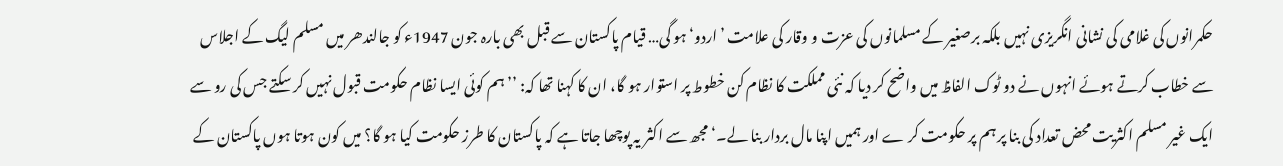حکمرانوں کی غلامی کی نشانی انگریزی نہیں بلکہ برصغیر کے مسلمانوں کی عزت و وقار کی علامت ’اردو‘ ہو گی… قیام پاکستان سے قبل بھی بارہ جون 1947ء کو جالندھر میں مسلم لیگ کے اجلاس سے خطاب کرتے ہوئے انہوں نے دو ٹوک الفاظ میں واضح کر دیا کہ نئی مملکت کا نظام کن خطوط پر استوار ہو گا، ان کا کہنا تھا کہ: ’’ہم کوئی ایسا نظام حکومت قبول نہیں کر سکتے جس کی رو سے ایک غیر مسلم اکثریت محض تعداد کی بنا پر ہم پر حکومت کر ے اور ہمیں اپنا مال بردار بنا لے۔‘ مجھ سے اکثر یہ پوچھا جاتا ہے کہ پاکستان کا طرز حکومت کیا ہو گا؟ میں کون ہوتا ہوں پاکستان کے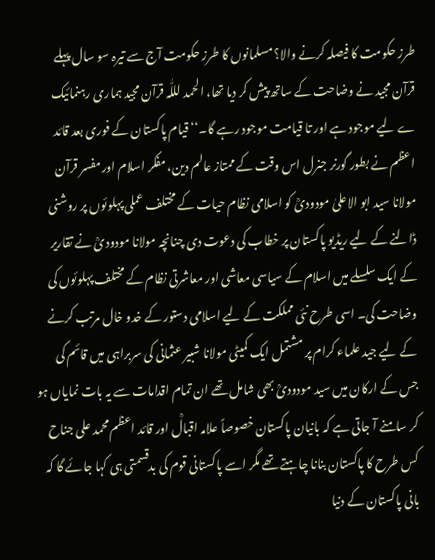طرز حکومت کا فیصلہ کرنے والا؟ مسلمانوں کا طرز حکومت آج سے تیرہ سو سال پہلے قرآن مجید نے وضاحت کے ساتھ پیش کر دیا تھا، الحمد لللّٰہ قرآن مجید ہماری رہنمائیک ے لیے موجود ہے اور تا قیامت موجود رہے گا۔‘‘ قیام پاکستان کے فوری بعد قائد اعظم نے بطور گورنر جنرل اس وقت کے ممتاز عالم دین، مفکر اسلام اور مفسر قرآن مولانا سید ابو الاعلیٰ مودودیؒ کو اسلامی نظام حیات کے مختلف عملی پہلوئوں پر روشنی ڈالنے کے لیے ریڈیو پاکستان پر خطاب کی دعوت دی چنانچہ مولانا مودودیؒ نے تقاریر کے ایک سلسلے میں اسلام کے سیاسی معاشی اور معاشرتی نظام کے مختلف پہلوئوں کی وضاحت کی۔ اسی طرح نئی مملکت کے لیے اسلامی دستور کے خدو خال مرتب کرنے کے لیے جید علماء کرام پر مشتمل ایک کمیٹی مولانا شبیر عثمانی کی سربراہی میں قائم کی جس کے ارکان میں سید مودودیؒ بھی شامل تھے ان تمام اقدامات سے یہ بات نمایاں ہو کر سامنے آ جاتی ہے کہ بانیان پاکستان خصوصاً علامہ اقبالؒ اور قائد اعظم محمد علی جناح کس طرح کا پاکستان بنانا چاہتے تھے مگر اسے پاکستانی قوم کی بدقسمتی ہی کہا جائے گا کہ بانی پاکستان کے دنیا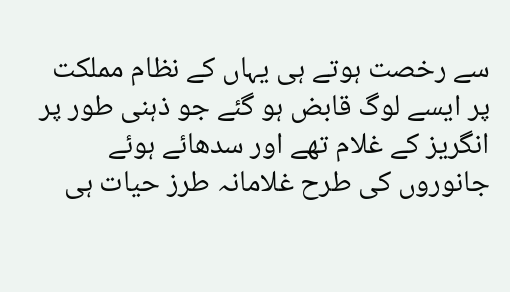سے رخصت ہوتے ہی یہاں کے نظام مملکت پر ایسے لوگ قابض ہو گئے جو ذہنی طور پر انگریز کے غلام تھے اور سدھائے ہوئے جانوروں کی طرح غلامانہ طرز حیات ہی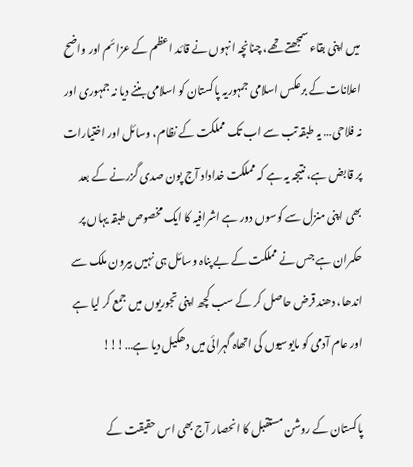میں اپنی بقاء سمجھتے تھے، چنانچہ انہوں نے قائد اعظم کے عزائم اور واضح اعلانات کے برعکس اسلامی جمہوریہ پاکستان کو اسلامی بننے دیا نہ جمہوری اور نہ فلاحی… یہ طبقہ تب سے اب تک مملکت کے نظام، وسائل اور اختیارات پر قابض ہے، نتیجہ یہ ہے کہ مملکت خداداد آج پون صدی گزرنے کے بعد بھی اپنی منزل سے کوسوں دور ہے اشرافیہ کا ایک مخصوص طبقہ یہاں پر حکمران ہے جس نے مملکت کے بے پناہ وسائل ہی نہیں بیرون ملک سے اندھا، دھند قرض حاصل کر کے سب کچھ اپنی تجوریوں میں جمع کر لیا ہے اور عام آدمی کو مایوسیوں کی اتھاہ گہرائی میں دھکیل دیا ہے…!!!

پاکستان کے روشن مستقبل کا انحصار آج بھی اس حقیقت کے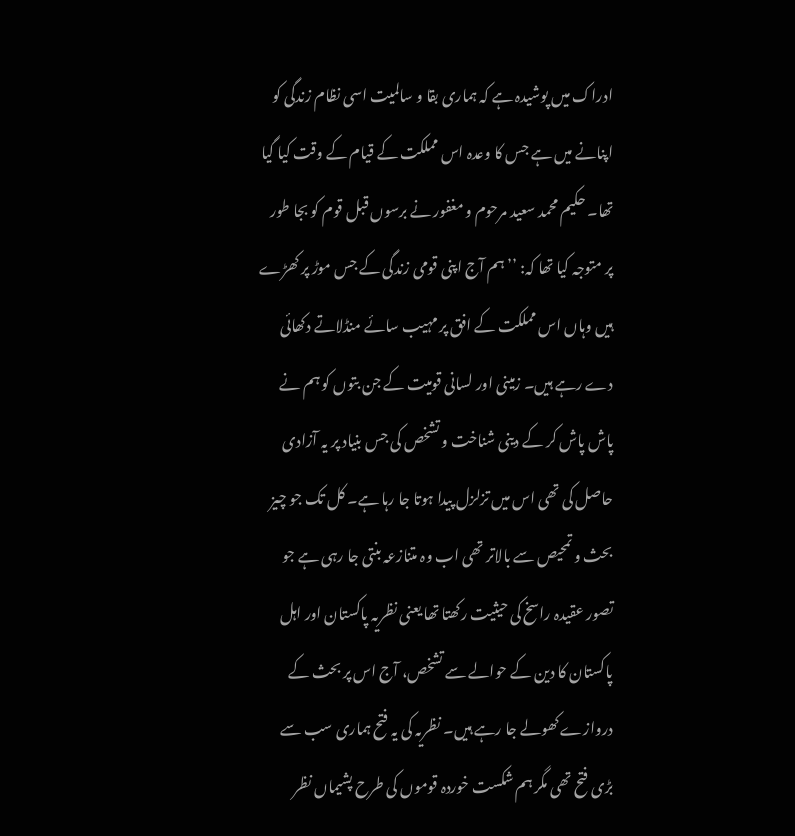ادراک میں پوشیدہ ہے کہ ہماری بقا و سالمیت اسی نظام زندگی کو اپنانے میں ہے جس کا وعدہ اس مملکت کے قیام کے وقت کیا گیا تھا۔ حکیم محمد سعید مرحوم و مغفور نے برسوں قبل قوم کو بجا طور پر متوجہ کیا تھا کہ: ’’ہم آج اپنی قومی زندگی کے جس موڑ پر کھڑے ہیں وہاں اس مملکت کے افق پر مہیب سائے منڈلاتے دکھائی دے رہے ہیں۔ زمینی اور لسانی قومیت کے جن بتوں کو ہم نے پاش پاش کر کے دینی شناخت و تشخص کی جس بنیاد پر یہ آزادی حاصل کی تھی اس میں تزلزل پیدا ہوتا جا رہا ہے۔ کل تک جو چیز بحث و تمحیص سے بالاتر تھی اب وہ متنازعہ بنتی جا رہی ہے جو تصور عقیدہ راسخ کی حیثیت رکھتا تھا یعنی نظریہ پاکستان اور اہل پاکستان کا دین کے حوالے سے تشخص، آج اس پر بحث کے دروازے کھولے جا رہے ہیں۔ نظریہ کی یہ فتح ہماری سب سے بڑی فتح تھی مگر ہم شکست خوردہ قوموں کی طرح پشیماں نظر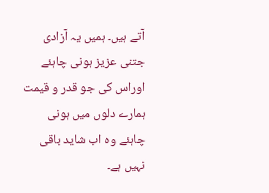آتے ہیں۔ ہمیں یہ آزادی جتنی عزیز ہونی چاہئے اوراس کی جو قدر و قیمت ہمارے دلوں میں ہونی چاہئے وہ اب شاید باقی نہیں ہے۔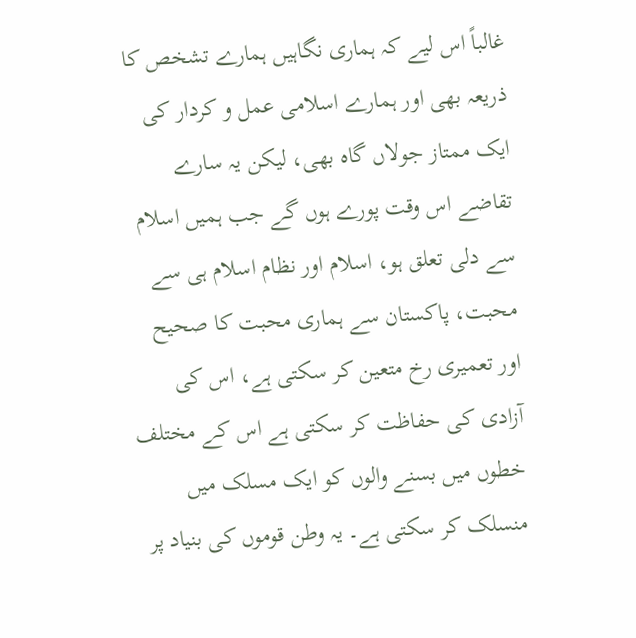غالباً اس لیے کہ ہماری نگاہیں ہمارے تشخص کا ذریعہ بھی اور ہمارے اسلامی عمل و کردار کی ایک ممتاز جولاں گاہ بھی، لیکن یہ سارے تقاضے اس وقت پورے ہوں گے جب ہمیں اسلام سے دلی تعلق ہو، اسلام اور نظام اسلام ہی سے محبت، پاکستان سے ہماری محبت کا صحیح اور تعمیری رخ متعین کر سکتی ہے، اس کی آزادی کی حفاظت کر سکتی ہے اس کے مختلف خطوں میں بسنے والوں کو ایک مسلک میں منسلک کر سکتی ہے۔ یہ وطن قوموں کی بنیاد پر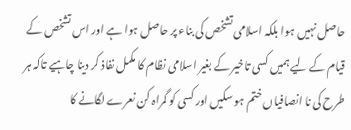حاصل نہیں ہوا بلکہ اسلامی تشخص کی بناء پر حاصل ہوا ہے اور اس تشخص کے قیام کے لیے ہمیں کسی تاخیر کے بغیر اسلامی نظام کا مکمل نفاذ کر دینا چاہیے تاکہ ہر طرح کی نا انصافیاں ختم ہو سکیں اور کسی کو گمراہ کن نعرے لگانے کا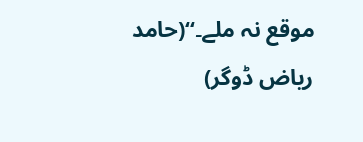موقع نہ ملے۔‘‘(حامد ریاض ڈوگر)